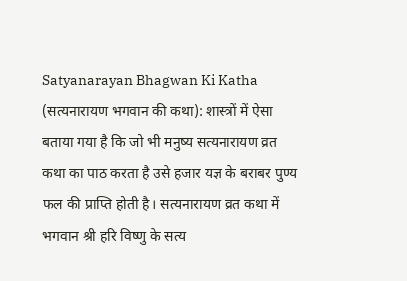Satyanarayan Bhagwan Ki Katha (सत्यनारायण भगवान की कथा): शास्त्रों में ऐसा बताया गया है कि जो भी मनुष्य सत्यनारायण व्रत कथा का पाठ करता है उसे हजार यज्ञ के बराबर पुण्य फल की प्राप्ति होती है। सत्यनारायण व्रत कथा में भगवान श्री हरि विष्णु के सत्य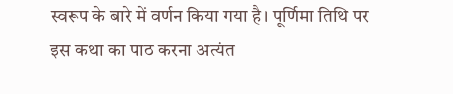स्वरूप के बारे में वर्णन किया गया है। पूर्णिमा तिथि पर इस कथा का पाठ करना अत्यंत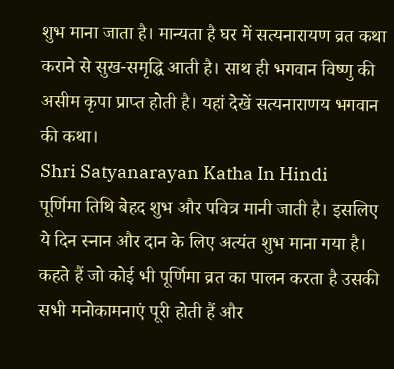शुभ माना जाता है। मान्यता है घर में सत्यनारायण व्रत कथा कराने से सुख-समृद्धि आती है। साथ ही भगवान विष्णु की असीम कृपा प्राप्त होती है। यहां देखें सत्यनाराणय भगवान की कथा।
Shri Satyanarayan Katha In Hindi
पूर्णिमा तिथि बेहद शुभ और पवित्र मानी जाती है। इसलिए ये दिन स्नान और दान के लिए अत्यंत शुभ माना गया है। कहते हैं जो कोई भी पूर्णिमा व्रत का पालन करता है उसकी सभी मनोकामनाएं पूरी होती हैं और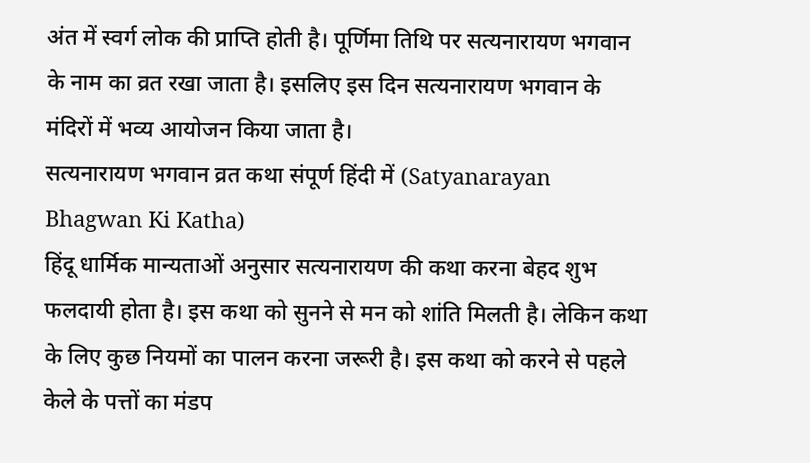अंत में स्वर्ग लोक की प्राप्ति होती है। पूर्णिमा तिथि पर सत्यनारायण भगवान के नाम का व्रत रखा जाता है। इसलिए इस दिन सत्यनारायण भगवान के मंदिरों में भव्य आयोजन किया जाता है।
सत्यनारायण भगवान व्रत कथा संपूर्ण हिंदी में (Satyanarayan Bhagwan Ki Katha)
हिंदू धार्मिक मान्यताओं अनुसार सत्यनारायण की कथा करना बेहद शुभ फलदायी होता है। इस कथा को सुनने से मन को शांति मिलती है। लेकिन कथा के लिए कुछ नियमों का पालन करना जरूरी है। इस कथा को करने से पहले केले के पत्तों का मंडप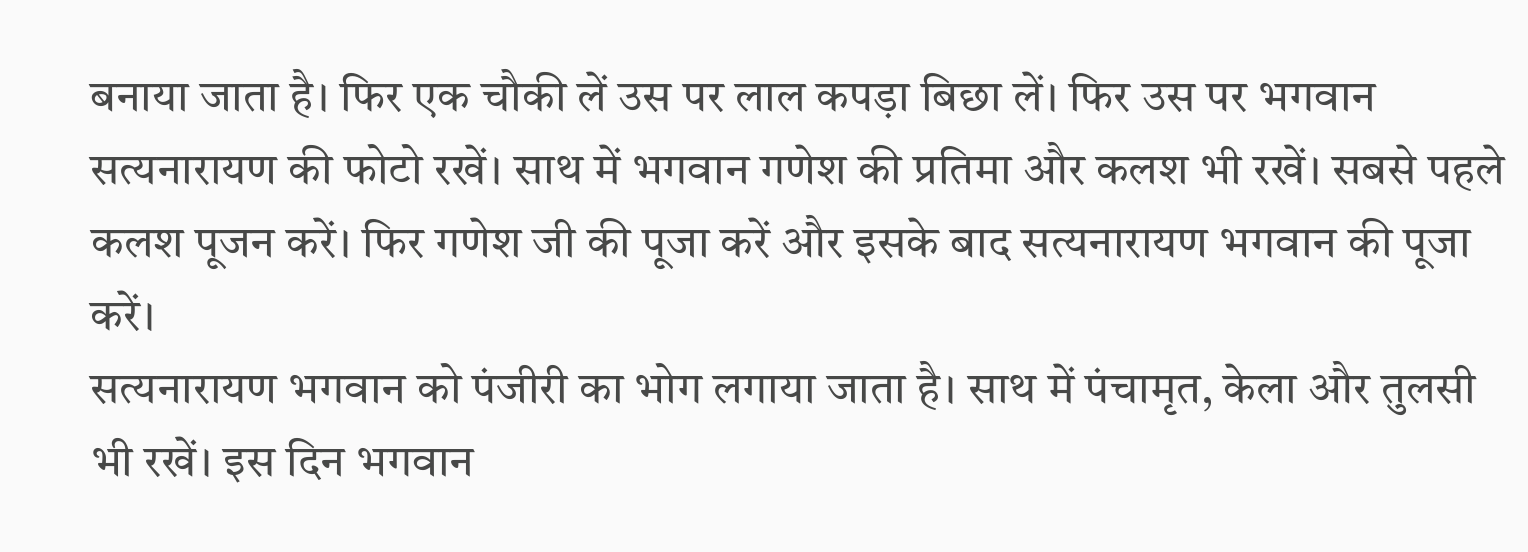बनाया जाता है। फिर एक चौकी लें उस पर लाल कपड़ा बिछा लें। फिर उस पर भगवान सत्यनारायण की फोटो रखें। साथ में भगवान गणेश की प्रतिमा और कलश भी रखें। सबसे पहले कलश पूजन करें। फिर गणेश जी की पूजा करें और इसके बाद सत्यनारायण भगवान की पूजा करें।
सत्यनारायण भगवान को पंजीरी का भोग लगाया जाता है। साथ में पंचामृत, केला और तुलसी भी रखें। इस दिन भगवान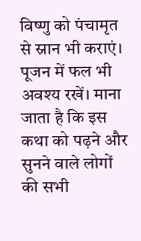विष्णु को पंचामृत से स्नान भी कराएं। पूजन में फल भी अवश्य रखें। माना जाता है कि इस कथा को पढ़ने और सुनने वाले लोगों की सभी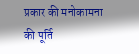प्रकार की मनोकामना की पूर्ति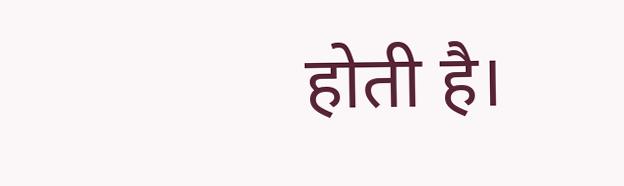होती है।